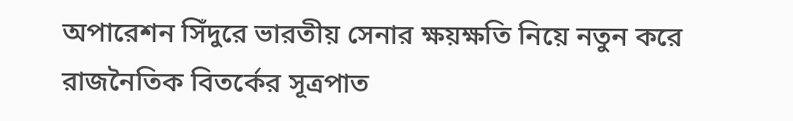অপারেশন সিঁদুরে ভারতীয় সেনার ক্ষয়ক্ষতি নিয়ে নতুন করে রাজনৈতিক বিতর্কের সূত্রপাত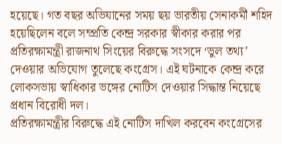হয়েছে। গত বছর অভিযানের সময় ছয় ভারতীয় সেনাকর্মী শহিদ হয়েছিলেন বলে সম্প্রতি কেন্দ্র সরকার স্বীকার করার পর প্রতিরক্ষামন্ত্রী রাজনাথ সিংয়ের বিরুদ্ধে সংসদে ‘ভুল তথ্য’ দেওয়ার অভিযোগ তুলেছে কংগ্রেস। এই ঘটনাকে কেন্দ্র করে লোকসভায় স্বাধিকার ভঙ্গের নোটিস দেওয়ার সিদ্ধান্ত নিয়েছে প্রধান বিরোধী দল।
প্রতিরক্ষামন্ত্রীর বিরুদ্ধে এই নোটিস দাখিল করবেন কংগ্রেসের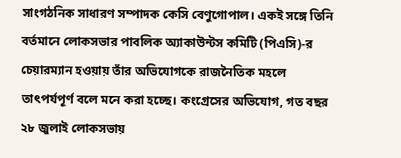সাংগঠনিক সাধারণ সম্পাদক কেসি বেণুগোপাল। একই সঙ্গে তিনি বর্তমানে লোকসভার পাবলিক অ্যাকাউন্টস কমিটি (পিএসি)-র চেয়ারম্যান হওয়ায় তাঁর অভিযোগকে রাজনৈতিক মহলে তাৎপর্যপূর্ণ বলে মনে করা হচ্ছে। কংগ্রেসের অভিযোগ, গত বছর ২৮ জুলাই লোকসভায়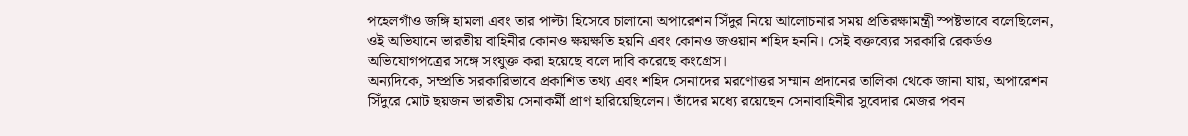পহেলগাঁও জঙ্গি হামলা এবং তার পাল্টা হিসেবে চালানো অপারেশন সিঁদুর নিয়ে আলোচনার সময় প্রতিরক্ষামন্ত্রী স্পষ্টভাবে বলেছিলেন, ওই অভিযানে ভারতীয় বাহিনীর কোনও ক্ষয়ক্ষতি হয়নি এবং কোনও জওয়ান শহিদ হননি। সেই বক্তব্যের সরকারি রেকর্ডও অভিযোগপত্রের সঙ্গে সংযুক্ত করা হয়েছে বলে দাবি করেছে কংগ্রেস।
অন্যদিকে, সম্প্রতি সরকারিভাবে প্রকাশিত তথ্য এবং শহিদ সেনাদের মরণোত্তর সম্মান প্রদানের তালিকা থেকে জানা যায়, অপারেশন সিঁদুরে মোট ছয়জন ভারতীয় সেনাকর্মী প্রাণ হারিয়েছিলেন। তাঁদের মধ্যে রয়েছেন সেনাবাহিনীর সুবেদার মেজর পবন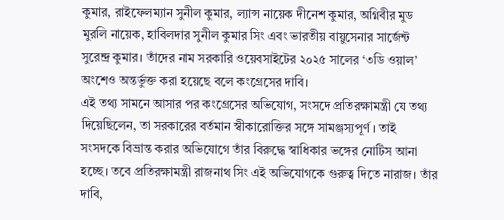কুমার, রাইফেলম্যান সুনীল কুমার, ল্যান্স নায়েক দীনেশ কুমার, অগ্নিবীর মুড মুরলি নায়েক, হাবিলদার সুনীল কুমার সিং এবং ভারতীয় বায়ুসেনার সার্জেন্ট সুরেন্দ্র কুমার। তাঁদের নাম সরকারি ওয়েবসাইটের ২০২৫ সালের ‘৩ডি ওয়াল’ অংশেও অন্তর্ভুক্ত করা হয়েছে বলে কংগ্রেসের দাবি।
এই তথ্য সামনে আসার পর কংগ্রেসের অভিযোগ, সংসদে প্রতিরক্ষামন্ত্রী যে তথ্য দিয়েছিলেন, তা সরকারের বর্তমান স্বীকারোক্তির সঙ্গে সামঞ্জস্যপূর্ণ । তাই সংসদকে বিভ্রান্ত করার অভিযোগে তাঁর বিরুদ্ধে স্বাধিকার ভঙ্গের নোটিস আনা হচ্ছে। তবে প্রতিরক্ষামন্ত্রী রাজনাথ সিং এই অভিযোগকে গুরুত্ব দিতে নারাজ। তাঁর দাবি,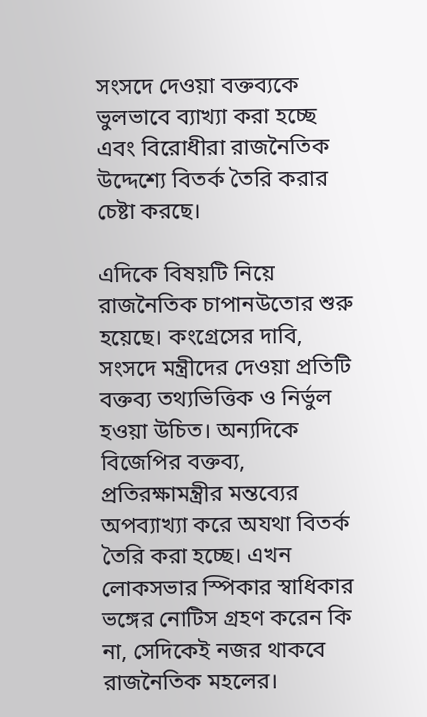সংসদে দেওয়া বক্তব্যকে ভুলভাবে ব্যাখ্যা করা হচ্ছে এবং বিরোধীরা রাজনৈতিক উদ্দেশ্যে বিতর্ক তৈরি করার চেষ্টা করছে।

এদিকে বিষয়টি নিয়ে রাজনৈতিক চাপানউতোর শুরু হয়েছে। কংগ্রেসের দাবি, সংসদে মন্ত্রীদের দেওয়া প্রতিটি বক্তব্য তথ্যভিত্তিক ও নির্ভুল হওয়া উচিত। অন্যদিকে বিজেপির বক্তব্য, প্রতিরক্ষামন্ত্রীর মন্তব্যের অপব্যাখ্যা করে অযথা বিতর্ক তৈরি করা হচ্ছে। এখন লোকসভার স্পিকার স্বাধিকার ভঙ্গের নোটিস গ্রহণ করেন কি না, সেদিকেই নজর থাকবে রাজনৈতিক মহলের।